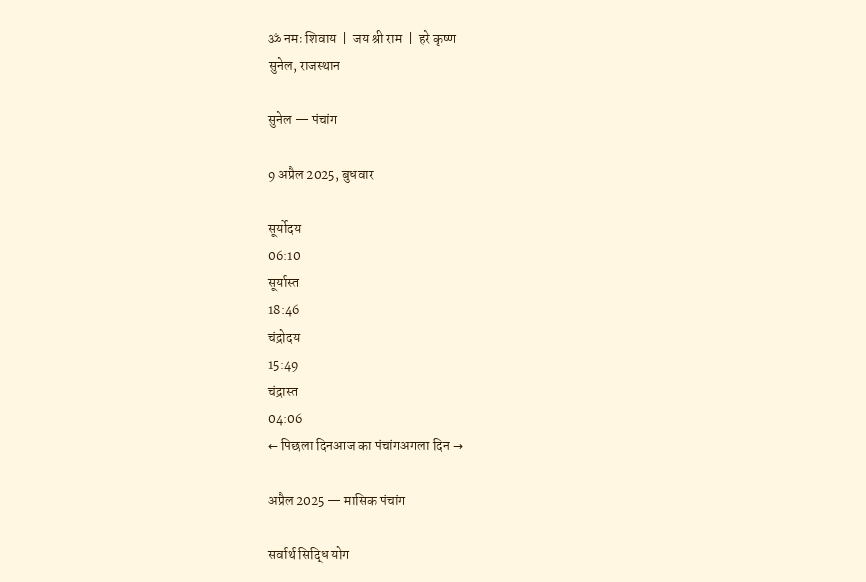ॐ नमः शिवाय  |  जय श्री राम  |  हरे कृष्ण
सुनेल, राजस्थान

सुनेल — पंचांग

9 अप्रैल 2025, बुधवार

सूर्योदय
06:10
सूर्यास्त
18:46
चंद्रोदय
15:49
चंद्रास्त
04:06
← पिछला दिनआज का पंचांगअगला दिन →

अप्रैल 2025 — मासिक पंचांग

सर्वार्थ सिद्धि योग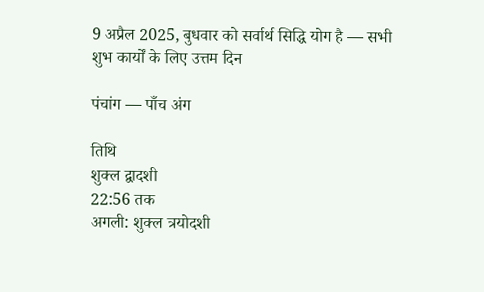9 अप्रैल 2025, बुधवार को सर्वार्थ सिद्धि योग है — सभी शुभ कार्यों के लिए उत्तम दिन

पंचांग — पाँच अंग

तिथि
शुक्ल द्वादशी
22:56 तक
अगली: शुक्ल त्रयोदशी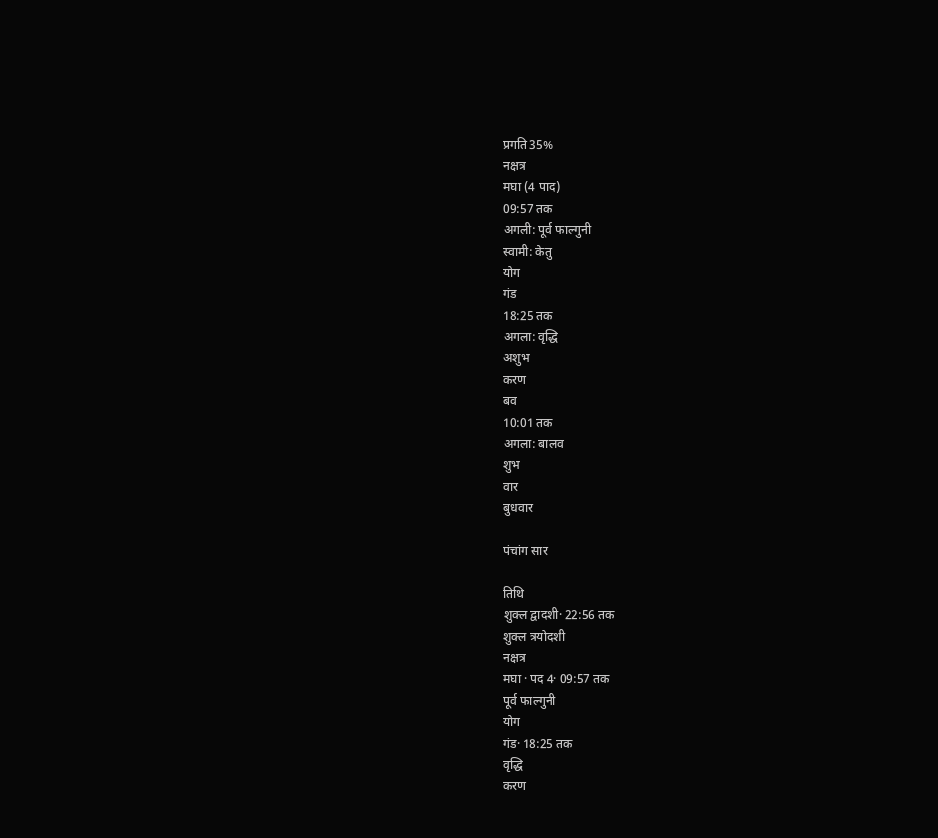प्रगति35%
नक्षत्र
मघा (4 पाद)
09:57 तक
अगली: पूर्व फाल्गुनी
स्वामी: केतु
योग
गंड
18:25 तक
अगला: वृद्धि
अशुभ
करण
बव
10:01 तक
अगला: बालव
शुभ
वार
बुधवार

पंचांग सार

तिथि
शुक्ल द्वादशी· 22:56 तक
शुक्ल त्रयोदशी
नक्षत्र
मघा · पद 4· 09:57 तक
पूर्व फाल्गुनी
योग
गंड· 18:25 तक
वृद्धि
करण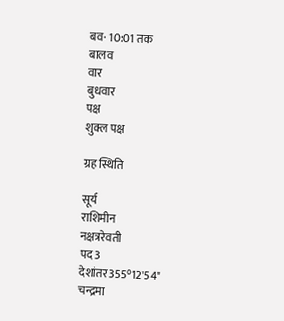बव· 10:01 तक
बालव
वार
बुधवार
पक्ष
शुक्ल पक्ष

ग्रह स्थिति

सूर्य
राशिमीन
नक्षत्ररेवती
पद3
देशांतर355°12'54"
चन्द्रमा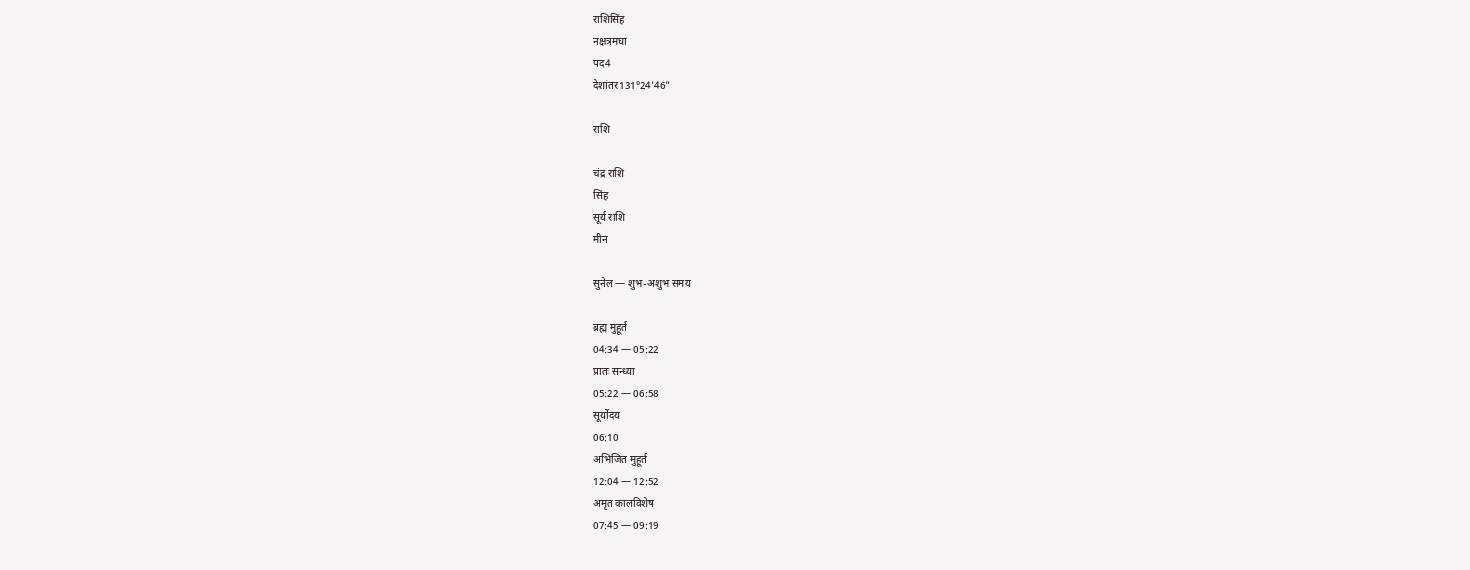राशिसिंह
नक्षत्रमघा
पद4
देशांतर131°24'46"

राशि

चंद्र राशि
सिंह
सूर्य राशि
मीन

सुनेल — शुभ-अशुभ समय

ब्रह्म मुहूर्त
04:34 — 05:22
प्रातः सन्ध्या
05:22 — 06:58
सूर्योदय
06:10
अभिजित मुहूर्त
12:04 — 12:52
अमृत कालविशेष
07:45 — 09:19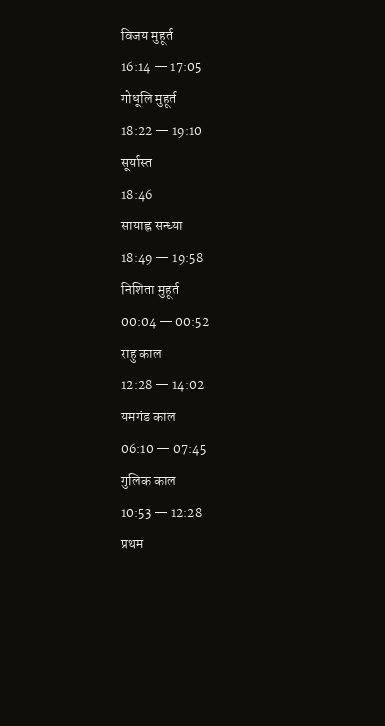विजय मुहूर्त
16:14 — 17:05
गोधूलि मुहूर्त
18:22 — 19:10
सूर्यास्त
18:46
सायाह्न सन्ध्या
18:49 — 19:58
निशिता मुहूर्त
00:04 — 00:52
राहु काल
12:28 — 14:02
यमगंड काल
06:10 — 07:45
गुलिक काल
10:53 — 12:28
प्रथम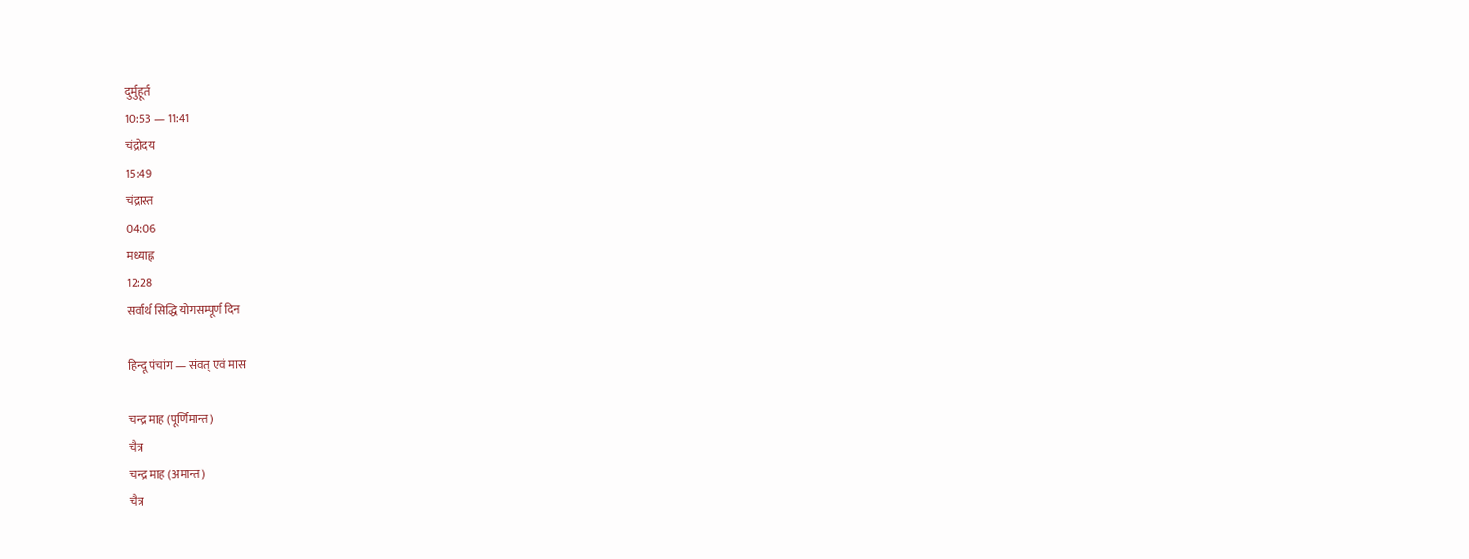दुर्मुहूर्त
10:53 — 11:41
चंद्रोदय
15:49
चंद्रास्त
04:06
मध्याह्न
12:28
सर्वार्थ सिद्धि योगसम्पूर्ण दिन

हिन्दू पंचांग — संवत् एवं मास

चन्द्र माह (पूर्णिमान्त)
चैत्र
चन्द्र माह (अमान्त)
चैत्र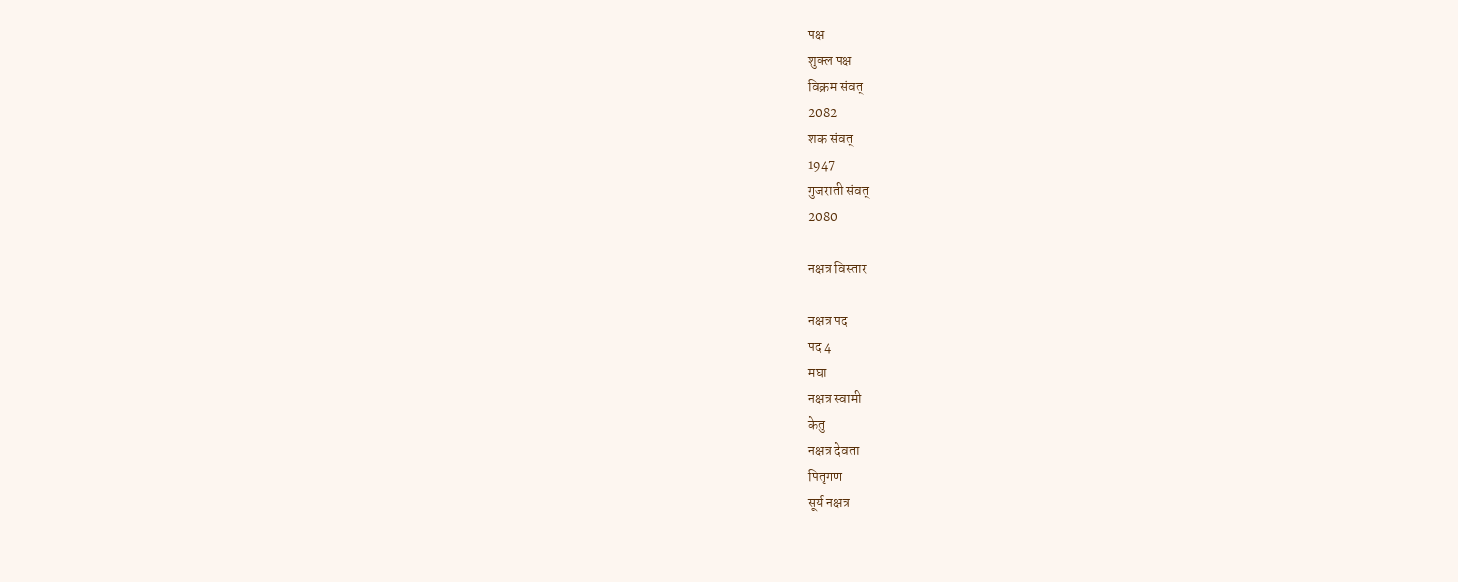पक्ष
शुक्ल पक्ष
विक्रम संवत्
2082
शक संवत्
1947
गुजराती संवत्
2080

नक्षत्र विस्तार

नक्षत्र पद
पद 4
मघा
नक्षत्र स्वामी
केतु
नक्षत्र देवता
पितृगण
सूर्य नक्षत्र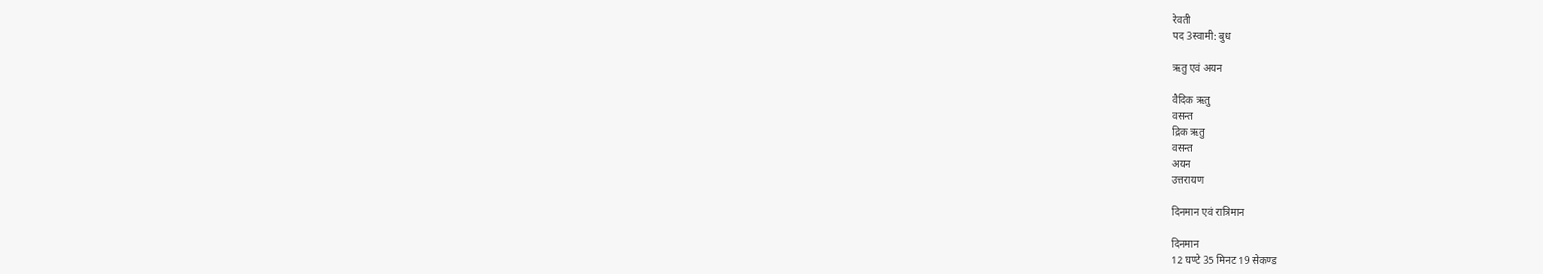रेवती
पद 3स्वामी: बुध

ऋतु एवं अयन

वैदिक ऋतु
वसन्त
द्रिक ऋतु
वसन्त
अयन
उत्तरायण

दिनमान एवं रात्रिमान

दिनमान
12 घण्टे 35 मिनट 19 सेकण्ड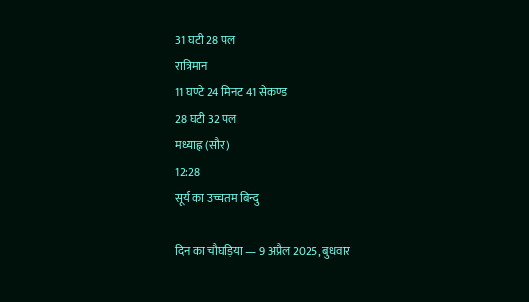31 घटी 28 पल
रात्रिमान
11 घण्टे 24 मिनट 41 सेकण्ड
28 घटी 32 पल
मध्याह्न (सौर)
12:28
सूर्य का उच्चतम बिन्दु

दिन का चौघड़िया — 9 अप्रैल 2025, बुधवार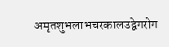अमृतशुभलाभचरकालउद्वेगरोग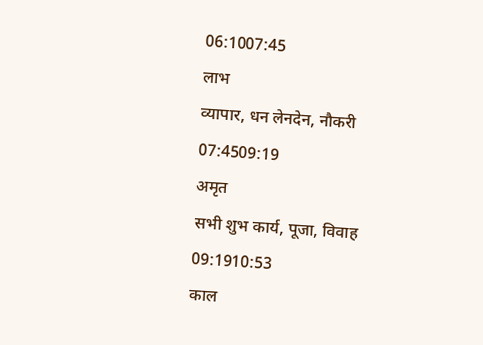06:1007:45
लाभ
व्यापार, धन लेनदेन, नौकरी
07:4509:19
अमृत
सभी शुभ कार्य, पूजा, विवाह
09:1910:53
काल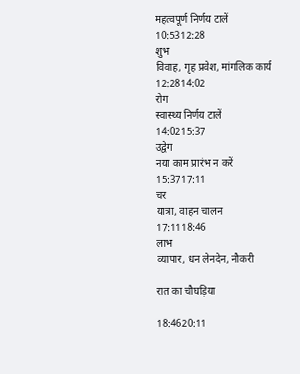महत्वपूर्ण निर्णय टालें
10:5312:28
शुभ
विवाह, गृह प्रवेश, मांगलिक कार्य
12:2814:02
रोग
स्वास्थ्य निर्णय टालें
14:0215:37
उद्वेग
नया काम प्रारंभ न करें
15:3717:11
चर
यात्रा, वाहन चालन
17:1118:46
लाभ
व्यापार, धन लेनदेन, नौकरी

रात का चौघड़िया

18:4620:11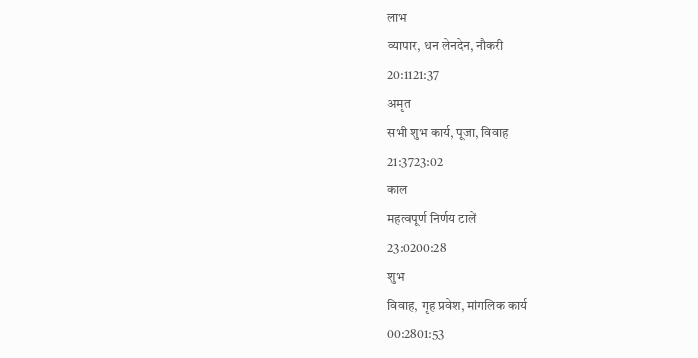लाभ
व्यापार, धन लेनदेन, नौकरी
20:1121:37
अमृत
सभी शुभ कार्य, पूजा, विवाह
21:3723:02
काल
महत्वपूर्ण निर्णय टालें
23:0200:28
शुभ
विवाह, गृह प्रवेश, मांगलिक कार्य
00:2801:53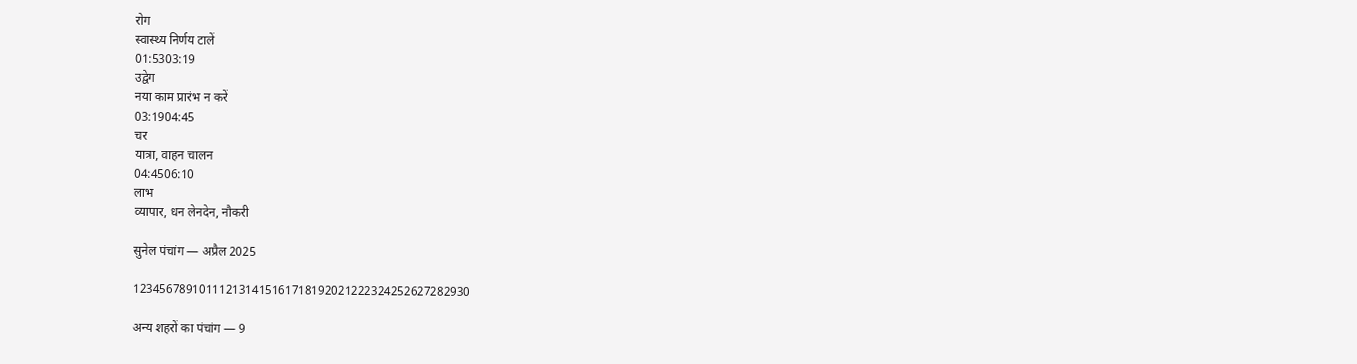रोग
स्वास्थ्य निर्णय टालें
01:5303:19
उद्वेग
नया काम प्रारंभ न करें
03:1904:45
चर
यात्रा, वाहन चालन
04:4506:10
लाभ
व्यापार, धन लेनदेन, नौकरी

सुनेल पंचांग — अप्रैल 2025

123456789101112131415161718192021222324252627282930

अन्य शहरों का पंचांग — 9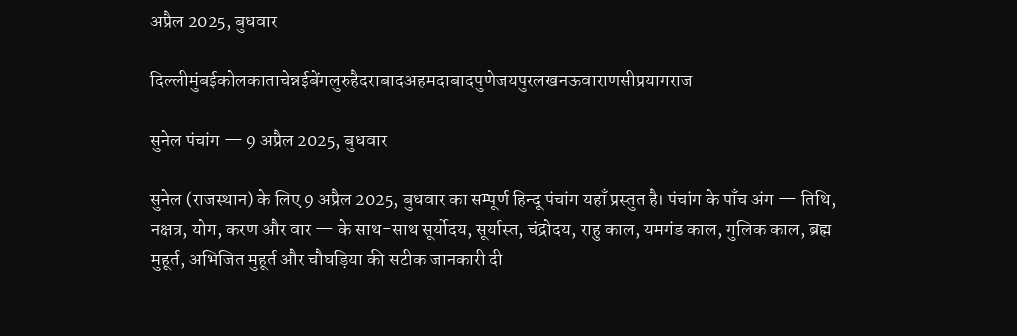अप्रैल 2025, बुधवार

दिल्लीमुंबईकोलकाताचेन्नईबेंगलुरुहैदराबादअहमदाबादपुणेजयपुरलखनऊवाराणसीप्रयागराज

सुनेल पंचांग — 9 अप्रैल 2025, बुधवार

सुनेल (राजस्थान) के लिए 9 अप्रैल 2025, बुधवार का सम्पूर्ण हिन्दू पंचांग यहाँ प्रस्तुत है। पंचांग के पाँच अंग — तिथि, नक्षत्र, योग, करण और वार — के साथ-साथ सूर्योदय, सूर्यास्त, चंद्रोदय, राहु काल, यमगंड काल, गुलिक काल, ब्रह्म मुहूर्त, अभिजित मुहूर्त और चौघड़िया की सटीक जानकारी दी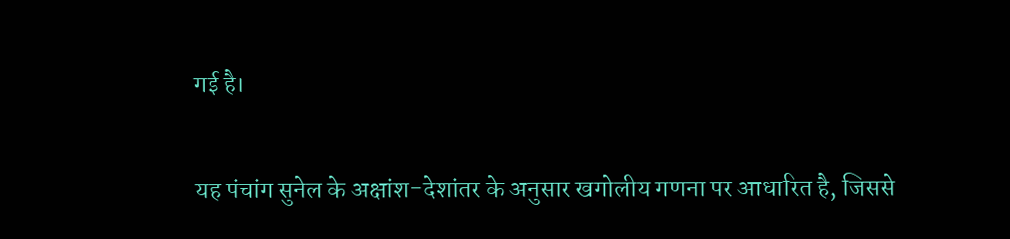गई है।

यह पंचांग सुनेल के अक्षांश-देशांतर के अनुसार खगोलीय गणना पर आधारित है, जिससे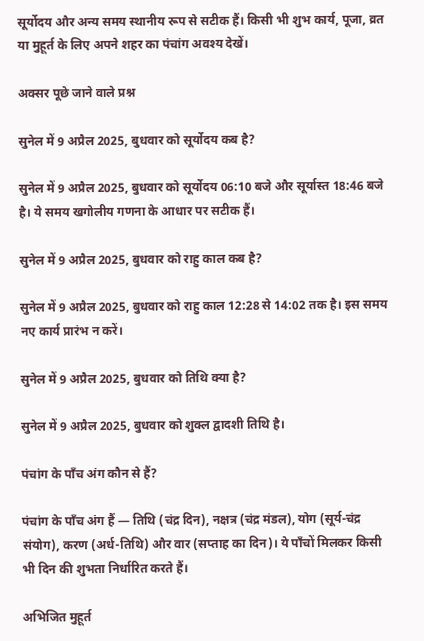सूर्योदय और अन्य समय स्थानीय रूप से सटीक हैं। किसी भी शुभ कार्य, पूजा, व्रत या मुहूर्त के लिए अपने शहर का पंचांग अवश्य देखें।

अक्सर पूछे जाने वाले प्रश्न

सुनेल में 9 अप्रैल 2025, बुधवार को सूर्योदय कब है?

सुनेल में 9 अप्रैल 2025, बुधवार को सूर्योदय 06:10 बजे और सूर्यास्त 18:46 बजे है। ये समय खगोलीय गणना के आधार पर सटीक हैं।

सुनेल में 9 अप्रैल 2025, बुधवार को राहु काल कब है?

सुनेल में 9 अप्रैल 2025, बुधवार को राहु काल 12:28 से 14:02 तक है। इस समय नए कार्य प्रारंभ न करें।

सुनेल में 9 अप्रैल 2025, बुधवार को तिथि क्या है?

सुनेल में 9 अप्रैल 2025, बुधवार को शुक्ल द्वादशी तिथि है।

पंचांग के पाँच अंग कौन से हैं?

पंचांग के पाँच अंग हैं — तिथि (चंद्र दिन), नक्षत्र (चंद्र मंडल), योग (सूर्य-चंद्र संयोग), करण (अर्ध-तिथि) और वार (सप्ताह का दिन)। ये पाँचों मिलकर किसी भी दिन की शुभता निर्धारित करते हैं।

अभिजित मुहूर्त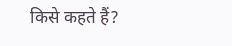किसे कहते हैं?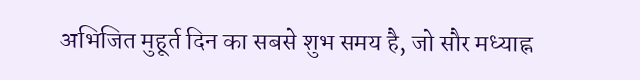अभिजित मुहूर्त दिन का सबसे शुभ समय है, जो सौर मध्याह्न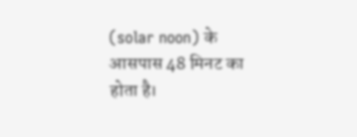(solar noon) के आसपास 48 मिनट का होता है।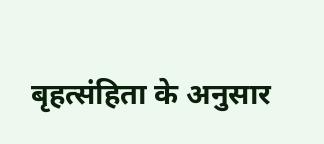बृहत्संहिता के अनुसार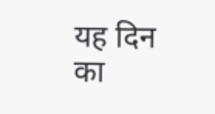यह दिन का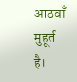आठवाँ मुहूर्त है।